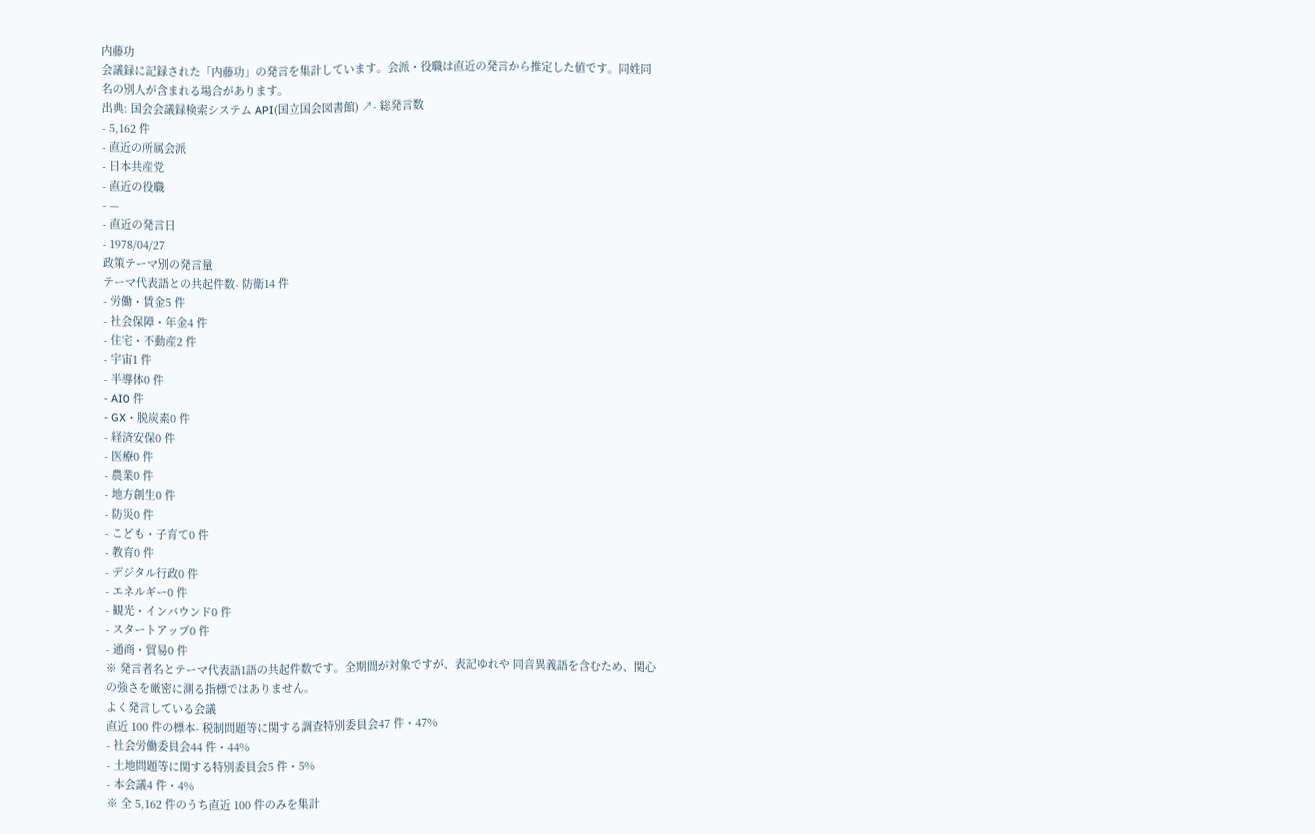内藤功
会議録に記録された「内藤功」の発言を集計しています。会派・役職は直近の発言から推定した値です。同姓同名の別人が含まれる場合があります。
出典: 国会会議録検索システム API(国立国会図書館) ↗- 総発言数
- 5,162 件
- 直近の所属会派
- 日本共産党
- 直近の役職
- —
- 直近の発言日
- 1978/04/27
政策テーマ別の発言量
テーマ代表語との共起件数- 防衛14 件
- 労働・賃金5 件
- 社会保障・年金4 件
- 住宅・不動産2 件
- 宇宙1 件
- 半導体0 件
- AI0 件
- GX・脱炭素0 件
- 経済安保0 件
- 医療0 件
- 農業0 件
- 地方創生0 件
- 防災0 件
- こども・子育て0 件
- 教育0 件
- デジタル行政0 件
- エネルギー0 件
- 観光・インバウンド0 件
- スタートアップ0 件
- 通商・貿易0 件
※ 発言者名とテーマ代表語1語の共起件数です。全期間が対象ですが、表記ゆれや 同音異義語を含むため、関心の強さを厳密に測る指標ではありません。
よく発言している会議
直近 100 件の標本- 税制問題等に関する調査特別委員会47 件・47%
- 社会労働委員会44 件・44%
- 土地問題等に関する特別委員会5 件・5%
- 本会議4 件・4%
※ 全 5,162 件のうち直近 100 件のみを集計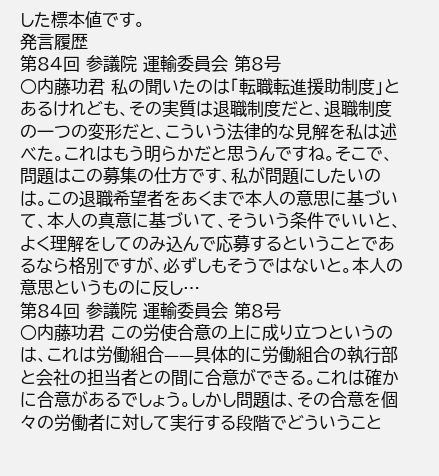した標本値です。
発言履歴
第84回 参議院 運輸委員会 第8号
○内藤功君 私の聞いたのは「転職転進援助制度」とあるけれども、その実質は退職制度だと、退職制度の一つの変形だと、こういう法律的な見解を私は述べた。これはもう明らかだと思うんですね。そこで、問題はこの募集の仕方です、私が問題にしたいのは。この退職希望者をあくまで本人の意思に基づいて、本人の真意に基づいて、そういう条件でいいと、よく理解をしてのみ込んで応募するということであるなら格別ですが、必ずしもそうではないと。本人の意思というものに反し…
第84回 参議院 運輸委員会 第8号
○内藤功君 この労使合意の上に成り立つというのは、これは労働組合——具体的に労働組合の執行部と会社の担当者との間に合意ができる。これは確かに合意があるでしょう。しかし問題は、その合意を個々の労働者に対して実行する段階でどういうこと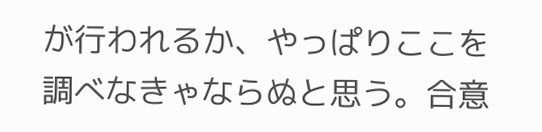が行われるか、やっぱりここを調べなきゃならぬと思う。合意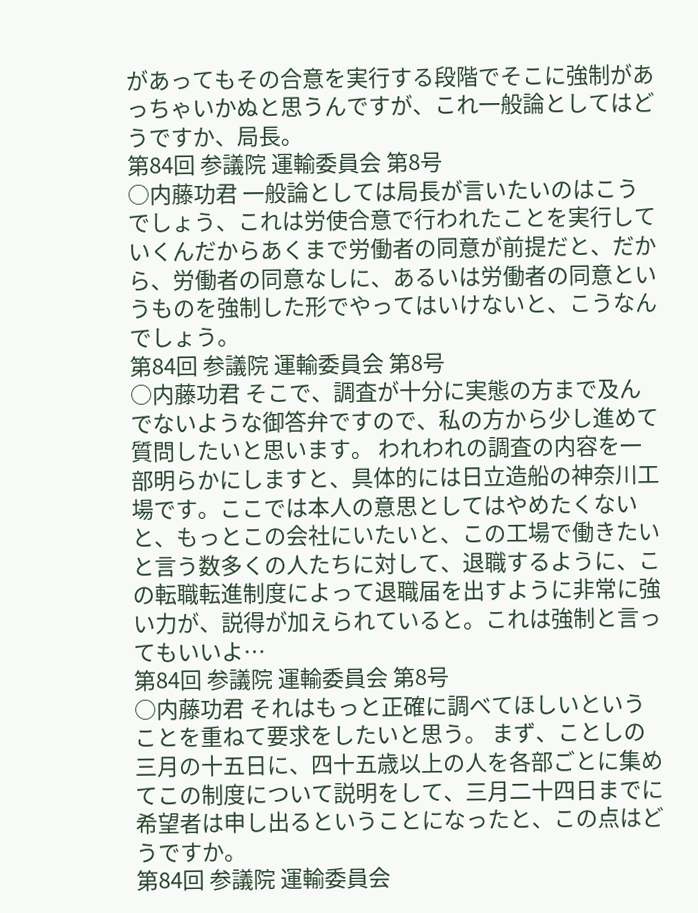があってもその合意を実行する段階でそこに強制があっちゃいかぬと思うんですが、これ一般論としてはどうですか、局長。
第84回 参議院 運輸委員会 第8号
○内藤功君 一般論としては局長が言いたいのはこうでしょう、これは労使合意で行われたことを実行していくんだからあくまで労働者の同意が前提だと、だから、労働者の同意なしに、あるいは労働者の同意というものを強制した形でやってはいけないと、こうなんでしょう。
第84回 参議院 運輸委員会 第8号
○内藤功君 そこで、調査が十分に実態の方まで及んでないような御答弁ですので、私の方から少し進めて質問したいと思います。 われわれの調査の内容を一部明らかにしますと、具体的には日立造船の神奈川工場です。ここでは本人の意思としてはやめたくないと、もっとこの会社にいたいと、この工場で働きたいと言う数多くの人たちに対して、退職するように、この転職転進制度によって退職届を出すように非常に強い力が、説得が加えられていると。これは強制と言ってもいいよ…
第84回 参議院 運輸委員会 第8号
○内藤功君 それはもっと正確に調べてほしいということを重ねて要求をしたいと思う。 まず、ことしの三月の十五日に、四十五歳以上の人を各部ごとに集めてこの制度について説明をして、三月二十四日までに希望者は申し出るということになったと、この点はどうですか。
第84回 参議院 運輸委員会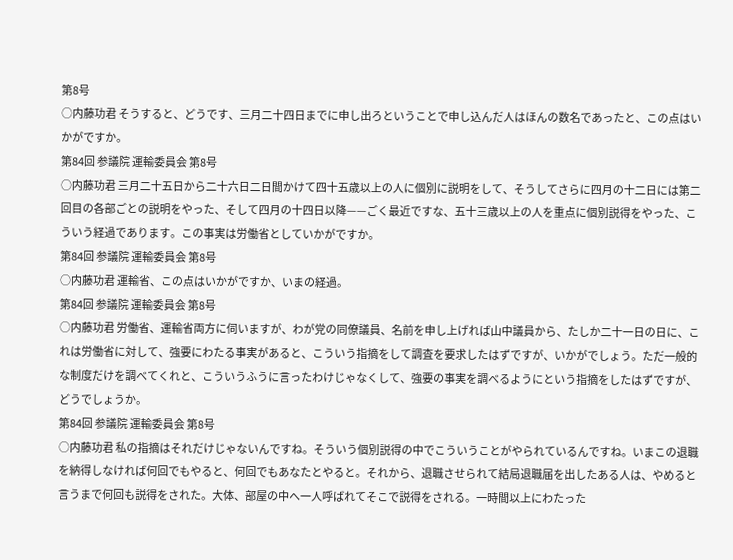第8号
○内藤功君 そうすると、どうです、三月二十四日までに申し出ろということで申し込んだ人はほんの数名であったと、この点はいかがですか。
第84回 参議院 運輸委員会 第8号
○内藤功君 三月二十五日から二十六日二日間かけて四十五歳以上の人に個別に説明をして、そうしてさらに四月の十二日には第二回目の各部ごとの説明をやった、そして四月の十四日以降——ごく最近ですな、五十三歳以上の人を重点に個別説得をやった、こういう経過であります。この事実は労働省としていかがですか。
第84回 参議院 運輸委員会 第8号
○内藤功君 運輸省、この点はいかがですか、いまの経過。
第84回 参議院 運輸委員会 第8号
○内藤功君 労働省、運輸省両方に伺いますが、わが党の同僚議員、名前を申し上げれば山中議員から、たしか二十一日の日に、これは労働省に対して、強要にわたる事実があると、こういう指摘をして調査を要求したはずですが、いかがでしょう。ただ一般的な制度だけを調べてくれと、こういうふうに言ったわけじゃなくして、強要の事実を調べるようにという指摘をしたはずですが、どうでしょうか。
第84回 参議院 運輸委員会 第8号
○内藤功君 私の指摘はそれだけじゃないんですね。そういう個別説得の中でこういうことがやられているんですね。いまこの退職を納得しなければ何回でもやると、何回でもあなたとやると。それから、退職させられて結局退職届を出したある人は、やめると言うまで何回も説得をされた。大体、部屋の中へ一人呼ばれてそこで説得をされる。一時間以上にわたった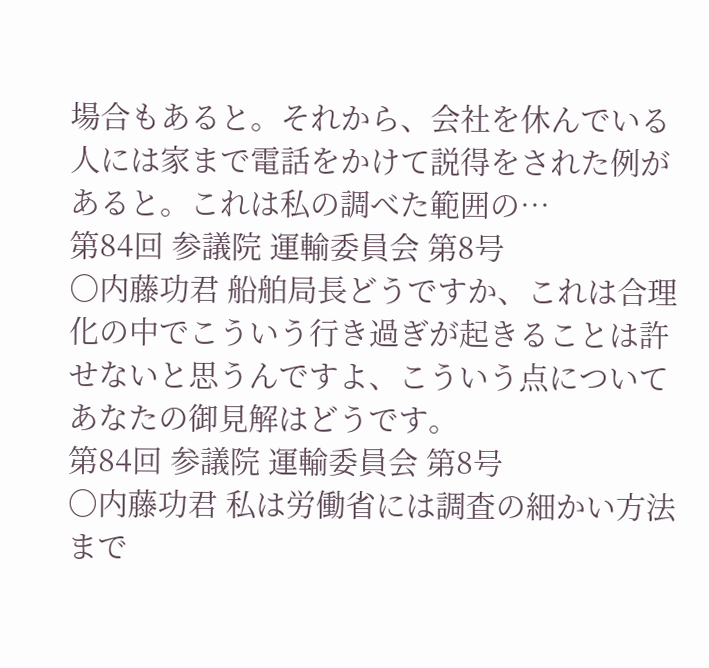場合もあると。それから、会社を休んでいる人には家まで電話をかけて説得をされた例があると。これは私の調べた範囲の…
第84回 参議院 運輸委員会 第8号
○内藤功君 船舶局長どうですか、これは合理化の中でこういう行き過ぎが起きることは許せないと思うんですよ、こういう点についてあなたの御見解はどうです。
第84回 参議院 運輸委員会 第8号
○内藤功君 私は労働省には調査の細かい方法まで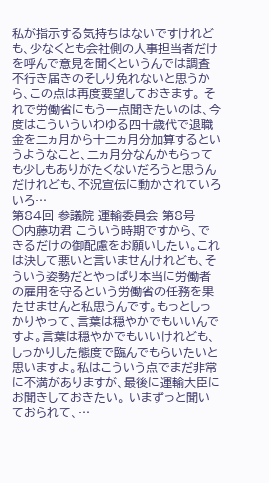私が指示する気持ちはないですけれども、少なくとも会社側の人事担当者だけを呼んで意見を聞くというんでは調査不行き届きのそしり免れないと思うから、この点は再度要望しておきます。 それで労働省にもう一点聞きたいのは、今度はこういういわゆる四十歳代で退職金を二ヵ月から十二ヵ月分加算するというようなこと、二ヵ月分なんかもらっても少しもありがたくないだろうと思うんだけれども、不況宣伝に動かされていろいろ…
第84回 参議院 運輸委員会 第8号
○内藤功君 こういう時期ですから、できるだけの御配慮をお願いしたい。これは決して悪いと言いませんけれども、そういう姿勢だとやっぱり本当に労働者の雇用を守るという労働省の任務を果たせませんと私思うんです。もっとしっかりやって、言葉は穏やかでもいいんですよ。言葉は穏やかでもいいけれども、しっかりした態度で臨んでもらいたいと思いますよ。私はこういう点でまだ非常に不満がありますが、最後に運輸大臣にお聞きしておきたい。 いまずっと聞いておられて、…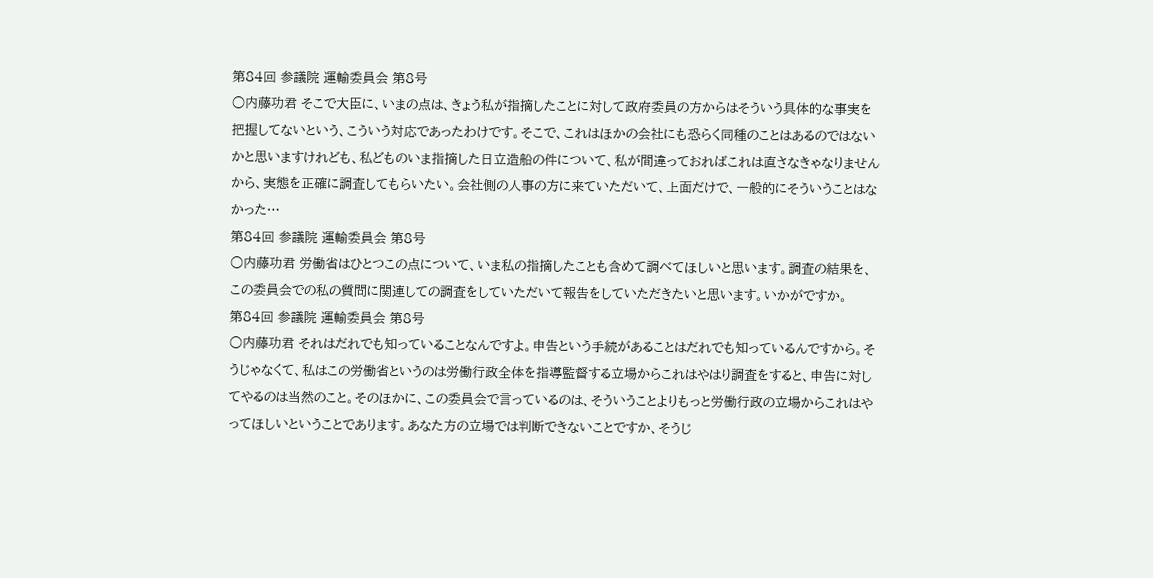第84回 参議院 運輸委員会 第8号
○内藤功君 そこで大臣に、いまの点は、きょう私が指摘したことに対して政府委員の方からはそういう具体的な事実を把握してないという、こういう対応であったわけです。そこで、これはほかの会社にも恐らく同種のことはあるのではないかと思いますけれども、私どものいま指摘した日立造船の件について、私が間違っておればこれは直さなきゃなりませんから、実態を正確に調査してもらいたい。会社側の人事の方に来ていただいて、上面だけで、一般的にそういうことはなかった…
第84回 参議院 運輸委員会 第8号
○内藤功君 労働省はひとつこの点について、いま私の指摘したことも含めて調べてほしいと思います。調査の結果を、この委員会での私の質問に関連しての調査をしていただいて報告をしていただきたいと思います。いかがですか。
第84回 参議院 運輸委員会 第8号
○内藤功君 それはだれでも知っていることなんですよ。申告という手続があることはだれでも知っているんですから。そうじゃなくて、私はこの労働省というのは労働行政全体を指導監督する立場からこれはやはり調査をすると、申告に対してやるのは当然のこと。そのほかに、この委員会で言っているのは、そういうことよりもっと労働行政の立場からこれはやってほしいということであります。あなた方の立場では判断できないことですか、そうじ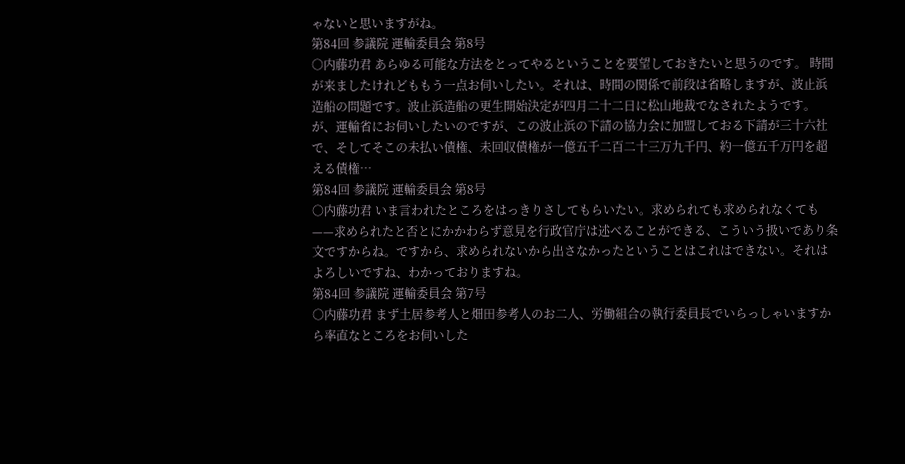ゃないと思いますがね。
第84回 参議院 運輸委員会 第8号
○内藤功君 あらゆる可能な方法をとってやるということを要望しておきたいと思うのです。 時間が来ましたけれどももう一点お伺いしたい。それは、時間の関係で前段は省略しますが、波止浜造船の問題です。波止浜造船の更生開始決定が四月二十二日に松山地裁でなされたようです。が、運輸省にお伺いしたいのですが、この波止浜の下請の協力会に加盟しておる下請が三十六社で、そしてそこの未払い債権、未回収債権が一億五千二百二十三万九千円、約一億五千万円を超える債権…
第84回 参議院 運輸委員会 第8号
○内藤功君 いま言われたところをはっきりさしてもらいたい。求められても求められなくても——求められたと否とにかかわらず意見を行政官庁は述べることができる、こういう扱いであり条文ですからね。ですから、求められないから出さなかったということはこれはできない。それはよろしいですね、わかっておりますね。
第84回 参議院 運輸委員会 第7号
○内藤功君 まず土居参考人と畑田参考人のお二人、労働組合の執行委員長でいらっしゃいますから率直なところをお伺いした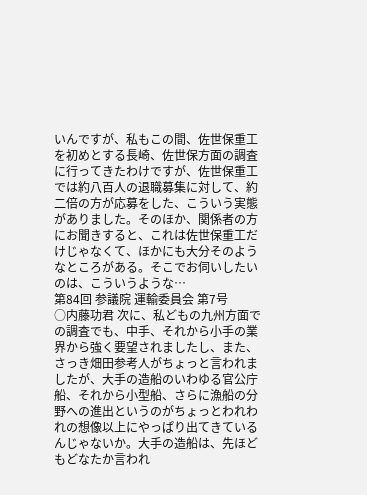いんですが、私もこの間、佐世保重工を初めとする長崎、佐世保方面の調査に行ってきたわけですが、佐世保重工では約八百人の退職募集に対して、約二倍の方が応募をした、こういう実態がありました。そのほか、関係者の方にお聞きすると、これは佐世保重工だけじゃなくて、ほかにも大分そのようなところがある。そこでお伺いしたいのは、こういうような…
第84回 参議院 運輸委員会 第7号
○内藤功君 次に、私どもの九州方面での調査でも、中手、それから小手の業界から強く要望されましたし、また、さっき畑田参考人がちょっと言われましたが、大手の造船のいわゆる官公庁船、それから小型船、さらに漁船の分野への進出というのがちょっとわれわれの想像以上にやっぱり出てきているんじゃないか。大手の造船は、先ほどもどなたか言われ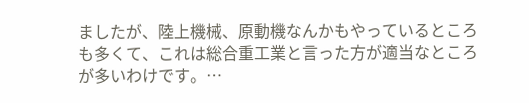ましたが、陸上機械、原動機なんかもやっているところも多くて、これは総合重工業と言った方が適当なところが多いわけです。…